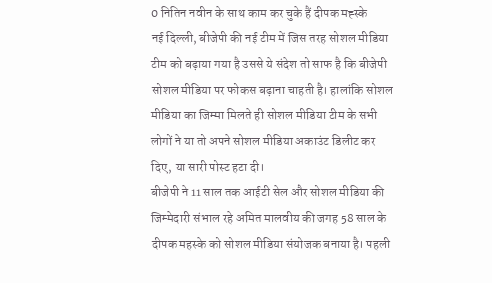0 नितिन नवीन के साथ काम कर चुके हैं दीपक मह्स्के
नई दिल्ली, बीजेपी की नई टीम में जिस तरह सोशल मीडिया टीम को बढ़ाया गया है उससे ये संदेश तो साफ है कि बीजेपी सोशल मीडिया पर फोकस बढ़ाना चाहती है। हालांकि सोशल मीडिया का जिम्मा मिलते ही सोशल मीडिया टीम के सभी लोगों ने या तो अपने सोशल मीडिया अकाउंट डिलीट कर दिए, या सारी पोस्ट हटा दी।
बीजेपी ने 11 साल तक आईटी सेल और सोशल मीडिया की जिम्मेदारी संभाल रहे अमित मालवीय की जगह 58 साल के दीपक महस्के को सोशल मीडिया संयोजक बनाया है। पहली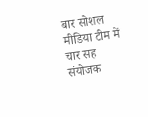बार सोशल मीडिया टीम में चार सह संयोजक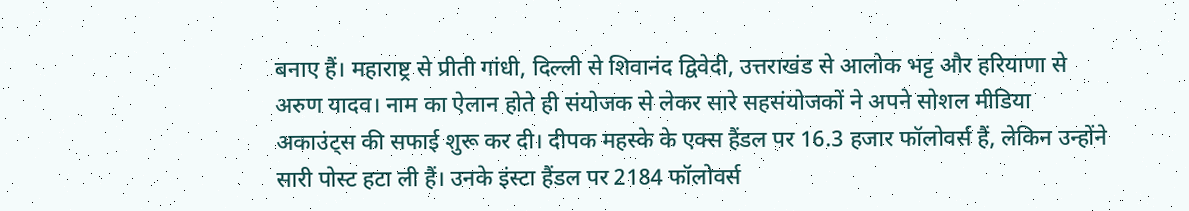बनाए हैं। महाराष्ट्र से प्रीती गांधी, दिल्ली से शिवानंद द्विवेदी, उत्तराखंड से आलोक भट्ट और हरियाणा से अरुण यादव। नाम का ऐलान होते ही संयोजक से लेकर सारे सहसंयोजकों ने अपने सोशल मीडिया अकाउंट्स की सफाई शुरू कर दी। दीपक महस्के के एक्स हैंडल पर 16.3 हजार फॉलोवर्स हैं, लेकिन उन्होंने सारी पोस्ट हटा ली हैं। उनके इंस्टा हैंडल पर 2184 फॉलोवर्स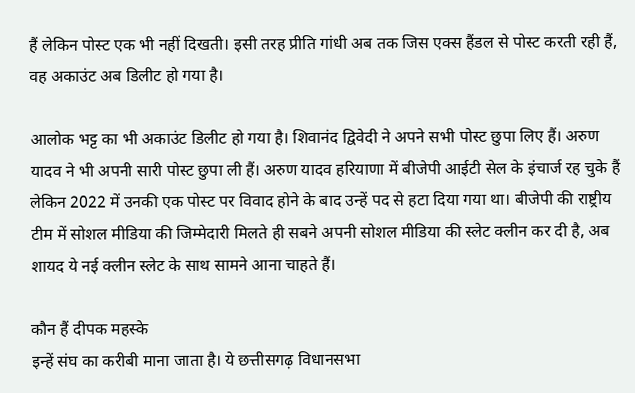हैं लेकिन पोस्ट एक भी नहीं दिखती। इसी तरह प्रीति गांधी अब तक जिस एक्स हैंडल से पोस्ट करती रही हैं, वह अकाउंट अब डिलीट हो गया है।

आलोक भट्ट का भी अकाउंट डिलीट हो गया है। शिवानंद द्विवेदी ने अपने सभी पोस्ट छुपा लिए हैं। अरुण यादव ने भी अपनी सारी पोस्ट छुपा ली हैं। अरुण यादव हरियाणा में बीजेपी आईटी सेल के इंचार्ज रह चुके हैं लेकिन 2022 में उनकी एक पोस्ट पर विवाद होने के बाद उन्हें पद से हटा दिया गया था। बीजेपी की राष्ट्रीय टीम में सोशल मीडिया की जिम्मेदारी मिलते ही सबने अपनी सोशल मीडिया की स्लेट क्लीन कर दी है, अब शायद ये नई क्लीन स्लेट के साथ सामने आना चाहते हैं।

कौन हैं दीपक महस्के
इन्हें संघ का करीबी माना जाता है। ये छत्तीसगढ़ विधानसभा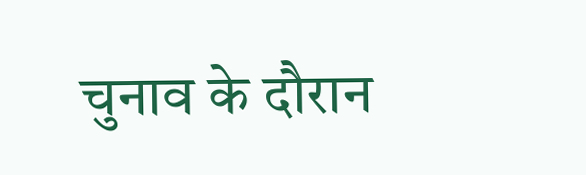चुनाव के दौरान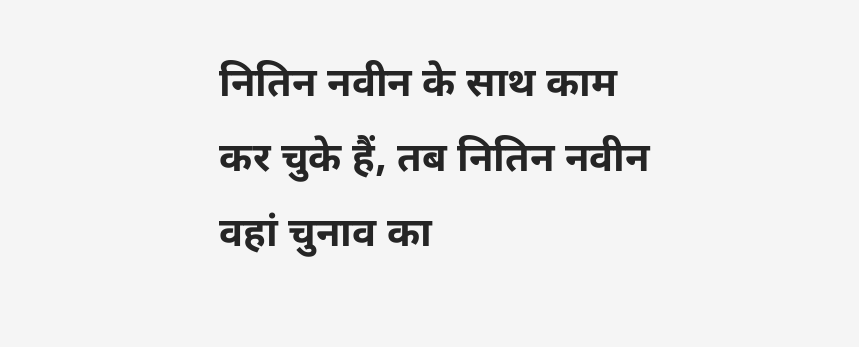नितिन नवीन के साथ काम कर चुके हैं, तब नितिन नवीन वहां चुनाव का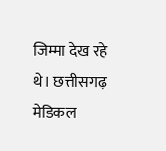जिम्मा देख रहे थे। छत्तीसगढ़ मेडिकल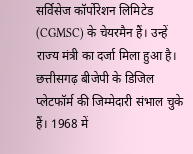सर्विसेज कॉर्पोरेशन लिमिटेड (CGMSC) के चेयरमैन हैं। उन्हें राज्य मंत्री का दर्जा मिला हुआ है। छत्तीसगढ़ बीजेपी के डिजिल प्लेटफॉर्म की जिम्मेदारी संभाल चुके हैं। 1968 में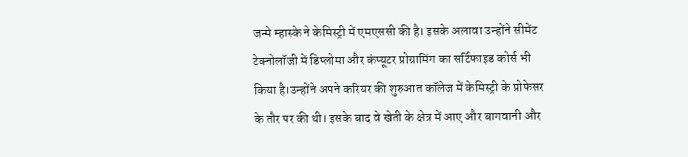जन्मे म्हास्के ने केमिस्ट्री में एमएससी की है। इसके अलावा उन्होंने सीमेंट टेक्नोलॉजी में डिप्लोमा और कंप्यूटर प्रोग्रामिंग का सर्टिफाइड कोर्स भी किया है।उन्होंने अपने करियर की शुरुआत कॉलेज में केमिस्ट्री के प्रोफेसर के तौर पर की थी। इसके बाद वे खेती के क्षेत्र में आए और बागवानी और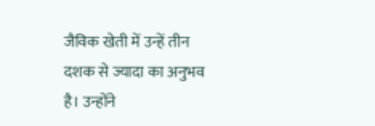जैविक खेती में उन्हें तीन दशक से ज्यादा का अनुभव है। उन्होंने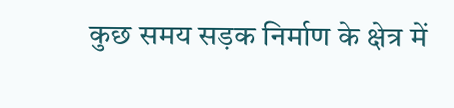कुछ समय सड़क निर्माण के क्षेत्र में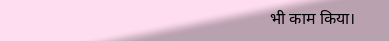भी काम किया।